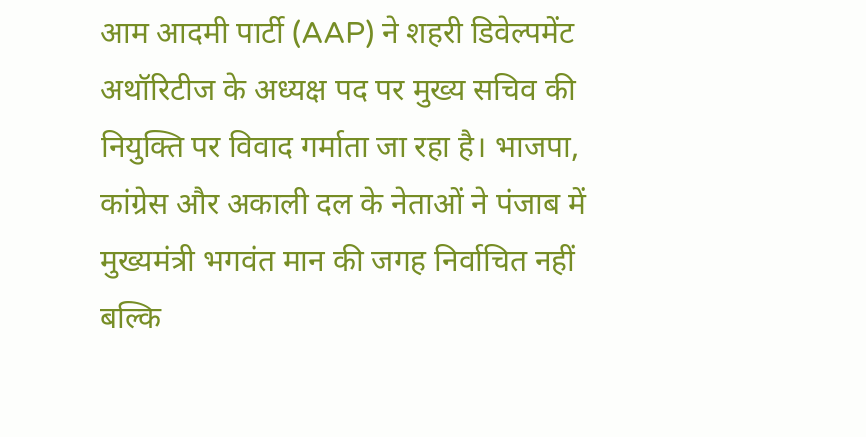आम आदमी पार्टी (AAP) ने शहरी डिवेल्पमेंट अथॉरिटीज के अध्यक्ष पद पर मुख्य सचिव की नियुक्ति पर विवाद गर्माता जा रहा है। भाजपा, कांग्रेस और अकाली दल के नेताओं ने पंजाब में मुख्यमंत्री भगवंत मान की जगह निर्वाचित नहीं बल्कि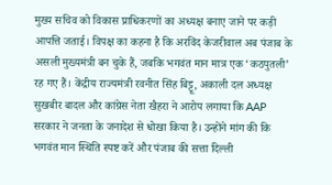मुख्य सचिव को विकास प्राधिकरणों का अध्यक्ष बनाए जाने पर कड़ी आपत्ति जताई। विपक्ष का कहना है कि अरविंद केजरीवाल अब पंजाब के असली मुख्यमंत्री बन चुके हैं, जबकि भगवंत मान मात्र एक ‘कठपुतली’ रह गए हैं। केंद्रीय राज्यमंत्री रवनीत सिंह बिट्टू, अकाली दल अध्यक्ष सुखबीर बादल और कांग्रेस नेता खैहरा ने आरोप लगाया कि AAP सरकार ने जनता के जनादेश से धोखा किया है। उन्होंने मांग की कि भगवंत मान स्थिति स्पष्ट करें और पंजाब की सत्ता दिल्ली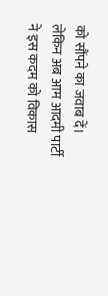को सौंपने का जवाब दें। लेकिन अब आम आदमी पार्टी ने इस कदम को विकास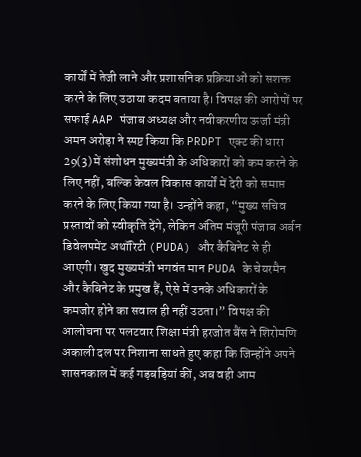कार्यों में तेजी लाने और प्रशासनिक प्रक्रियाओं को सशक्त करने के लिए उठाया कदम बताया है। विपक्ष की आरोपों पर सफाई AAP पंजाब अध्यक्ष और नवीकरणीय ऊर्जा मंत्री अमन अरोड़ा ने स्पष्ट किया कि PRDPT एक्ट की धारा 29(3) में संशोधन मुख्यमंत्री के अधिकारों को कम करने के लिए नहीं, बल्कि केवल विकास कार्यों में देरी को समाप्त करने के लिए किया गया है। उन्होंने कहा, “मुख्य सचिव प्रस्तावों को स्वीकृति देंगे, लेकिन अंतिम मंजूरी पंजाब अर्बन डिवेलपमेंट अथॉरिटी (PUDA) और कैबिनेट से ही आएगी। खुद मुख्यमंत्री भगवंत मान PUDA के चेयरमैन और कैबिनेट के प्रमुख हैं, ऐसे में उनके अधिकारों के कमजोर होने का सवाल ही नहीं उठता।” विपक्ष की आलोचना पर पलटवार शिक्षा मंत्री हरजोत बैंस ने शिरोमणि अकाली दल पर निशाना साधते हुए कहा कि जिन्होंने अपने शासनकाल में कई गड़बड़ियां कीं, अब वही आम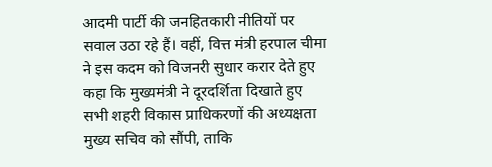आदमी पार्टी की जनहितकारी नीतियों पर सवाल उठा रहे हैं। वहीं, वित्त मंत्री हरपाल चीमा ने इस कदम को विजनरी सुधार करार देते हुए कहा कि मुख्यमंत्री ने दूरदर्शिता दिखाते हुए सभी शहरी विकास प्राधिकरणों की अध्यक्षता मुख्य सचिव को सौंपी, ताकि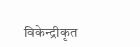विकेन्द्रीकृत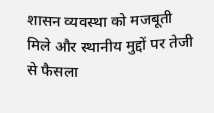शासन व्यवस्था को मजबूती मिले और स्थानीय मुद्दों पर तेजी से फैसला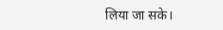लिया जा सके।